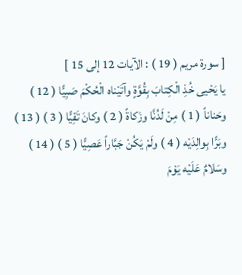[ سورة مريم ( 19 ) : الآيات 12 إلى 15 ]
يا يَحْيى خُذِ الْكِتابَ بِقُوَّةٍ وآتَيْناه الْحُكْمَ صَبِيًّا ( 12 ) وحَناناً ( 1 ) مِنْ لَدُنَّا وزَكاةً ( 2 ) وكانَ تَقِيًّا ( 3 ) ( 13 ) وبَرًّا بِوالِدَيْه ( 4 ) ولَمْ يَكُنْ جَبَّاراً عَصِيًّا ( 5 ) ( 14 ) وسَلامٌ عَلَيْه يَوْمَ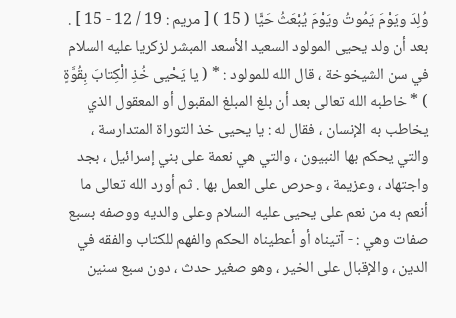وُلِدَ ويَوْمَ يَمُوتُ ويَوْمَ يُبْعَثُ حَيًّا ( 15 ) [ مريم : 19 / 12 - 15 ] . بعد أن ولد يحيى المولود السعيد الأسعد المبشر لزكريا عليه السلام في سن الشيخوخة ، قال الله للمولود : * ( يا يَحْيى خُذِ الْكِتابَ بِقُوَّةٍ ) * خاطبه الله تعالى بعد أن بلغ المبلغ المقبول أو المعقول الذي يخاطب به الإنسان ، فقال له : يا يحيى خذ التوراة المتدارسة ، والتي يحكم بها النبيون ، والتي هي نعمة على بني إسرائيل ، بجد واجتهاد ، وعزيمة ، وحرص على العمل بها . ثم أورد الله تعالى ما أنعم به من نعم على يحيى عليه السلام وعلى والديه ووصفه بسبع صفات وهي : - آتيناه أو أعطيناه الحكم والفهم للكتاب والفقه في الدين ، والإقبال على الخير ، وهو صغير حدث ، دون سبع سنين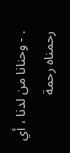. - وحنانا من لدنا ، أي رحمناه رحمة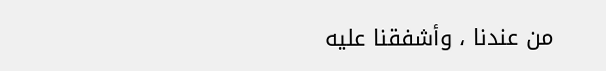من عندنا ، وأشفقنا عليه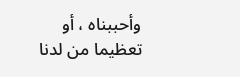وأحببناه ، أو تعظيما من لدنا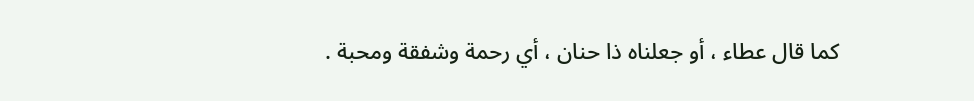كما قال عطاء ، أو جعلناه ذا حنان ، أي رحمة وشفقة ومحبة .